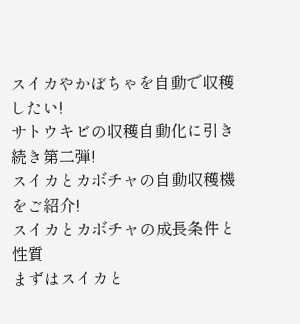スイカやかぼちゃを自動で収穫したい!
サトウキビの収穫自動化に引き続き第二弾!
スイカとカボチャの自動収穫機をご紹介!
スイカとカボチャの成長条件と性質
まずはスイカと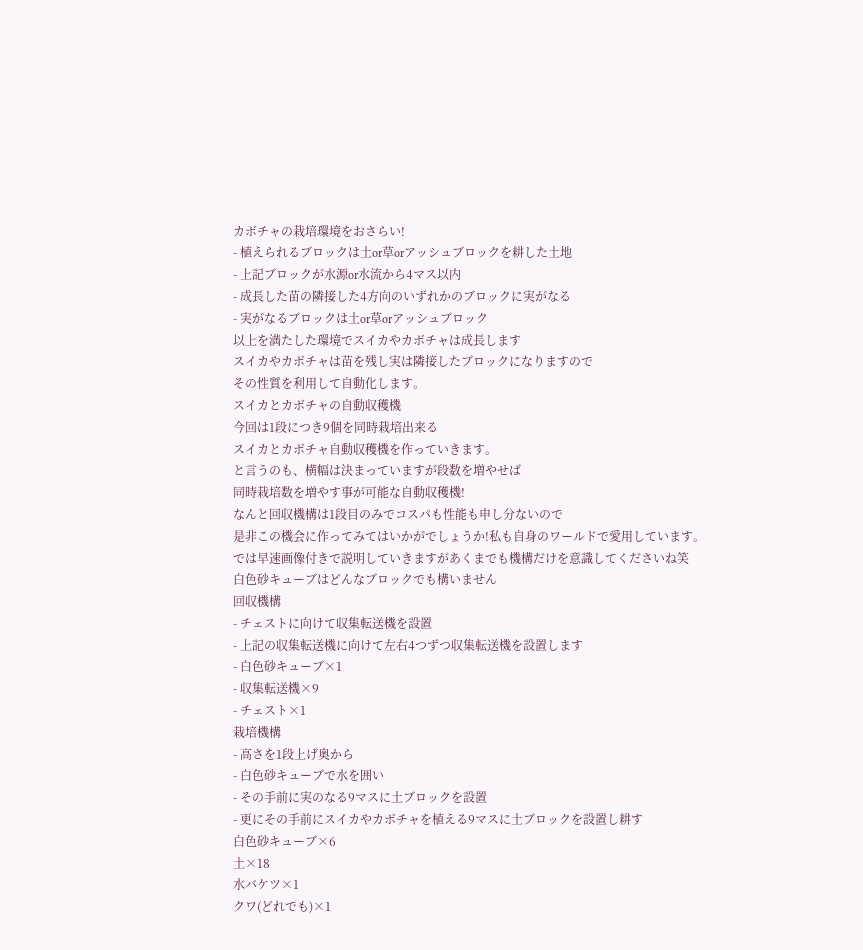カボチャの栽培環境をおさらい!
- 植えられるブロックは土or草orアッシュブロックを耕した土地
- 上記ブロックが水源or水流から4マス以内
- 成長した苗の隣接した4方向のいずれかのブロックに実がなる
- 実がなるブロックは土or草orアッシュブロック
以上を満たした環境でスイカやカボチャは成長します
スイカやカボチャは苗を残し実は隣接したブロックになりますので
その性質を利用して自動化します。
スイカとカボチャの自動収穫機
今回は1段につき9個を同時栽培出来る
スイカとカボチャ自動収穫機を作っていきます。
と言うのも、横幅は決まっていますが段数を増やせば
同時栽培数を増やす事が可能な自動収穫機!
なんと回収機構は1段目のみでコスパも性能も申し分ないので
是非この機会に作ってみてはいかがでしょうか!私も自身のワールドで愛用しています。
では早速画像付きで説明していきますがあくまでも機構だけを意識してくださいね笑
白色砂キューブはどんなブロックでも構いません
回収機構
- チェストに向けて収集転送機を設置
- 上記の収集転送機に向けて左右4つずつ収集転送機を設置します
- 白色砂キューブ×1
- 収集転送機×9
- チェスト×1
栽培機構
- 高さを1段上げ奥から
- 白色砂キューブで水を囲い
- その手前に実のなる9マスに土ブロックを設置
- 更にその手前にスイカやカボチャを植える9マスに土ブロックを設置し耕す
白色砂キューブ×6
土×18
水バケツ×1
クワ(どれでも)×1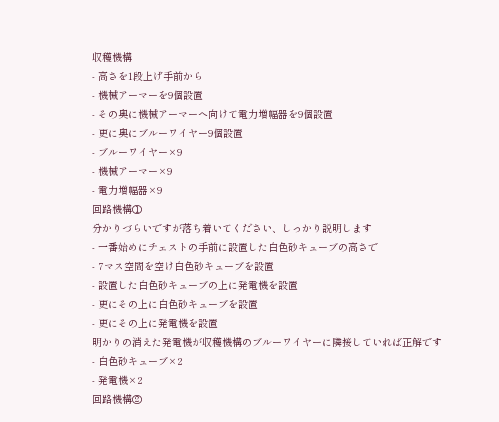収穫機構
- 高さを1段上げ手前から
- 機械アーマーを9個設置
- その奥に機械アーマーへ向けて電力増幅器を9個設置
- 更に奥にブルーワイヤー9個設置
- ブルーワイヤー×9
- 機械アーマー×9
- 電力増幅器×9
回路機構①
分かりづらいですが落ち着いてください、しっかり説明します
- 一番始めにチェストの手前に設置した白色砂キューブの高さで
- 7マス空間を空け白色砂キューブを設置
- 設置した白色砂キューブの上に発電機を設置
- 更にその上に白色砂キューブを設置
- 更にその上に発電機を設置
明かりの消えた発電機が収穫機構のブルーワイヤーに隣接していれば正解です
- 白色砂キューブ×2
- 発電機×2
回路機構②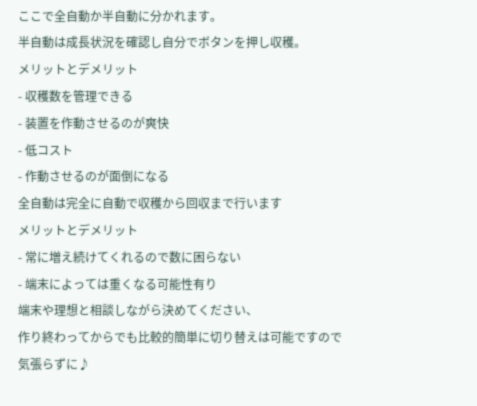ここで全自動か半自動に分かれます。
半自動は成長状況を確認し自分でボタンを押し収穫。
メリットとデメリット
- 収穫数を管理できる
- 装置を作動させるのが爽快
- 低コスト
- 作動させるのが面倒になる
全自動は完全に自動で収穫から回収まで行います
メリットとデメリット
- 常に増え続けてくれるので数に困らない
- 端末によっては重くなる可能性有り
端末や理想と相談しながら決めてください、
作り終わってからでも比較的簡単に切り替えは可能ですので気張らずに♪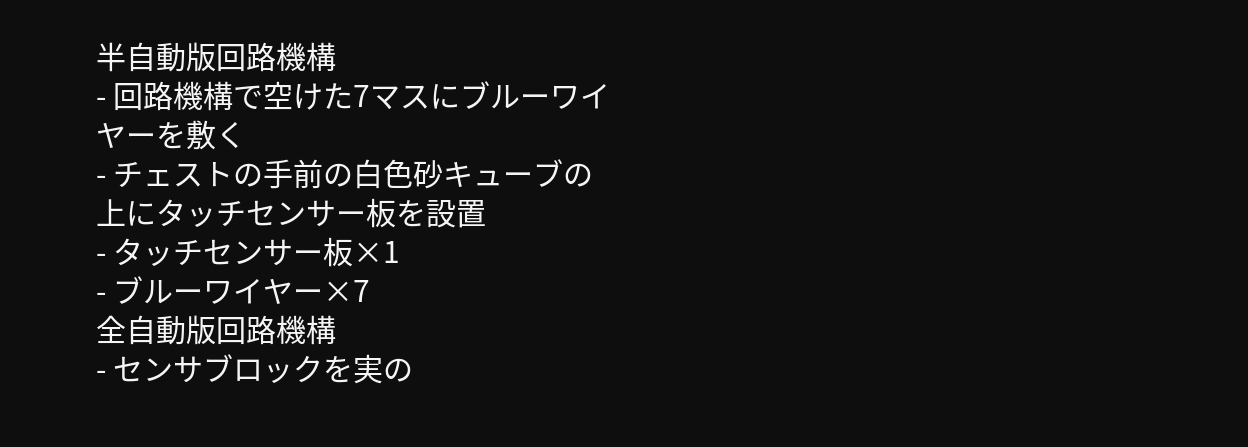半自動版回路機構
- 回路機構で空けた7マスにブルーワイヤーを敷く
- チェストの手前の白色砂キューブの上にタッチセンサー板を設置
- タッチセンサー板×1
- ブルーワイヤー×7
全自動版回路機構
- センサブロックを実の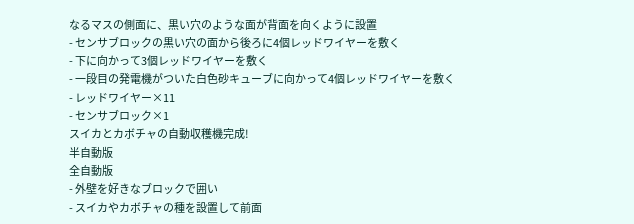なるマスの側面に、黒い穴のような面が背面を向くように設置
- センサブロックの黒い穴の面から後ろに4個レッドワイヤーを敷く
- 下に向かって3個レッドワイヤーを敷く
- 一段目の発電機がついた白色砂キューブに向かって4個レッドワイヤーを敷く
- レッドワイヤー×11
- センサブロック×1
スイカとカボチャの自動収穫機完成!
半自動版
全自動版
- 外壁を好きなブロックで囲い
- スイカやカボチャの種を設置して前面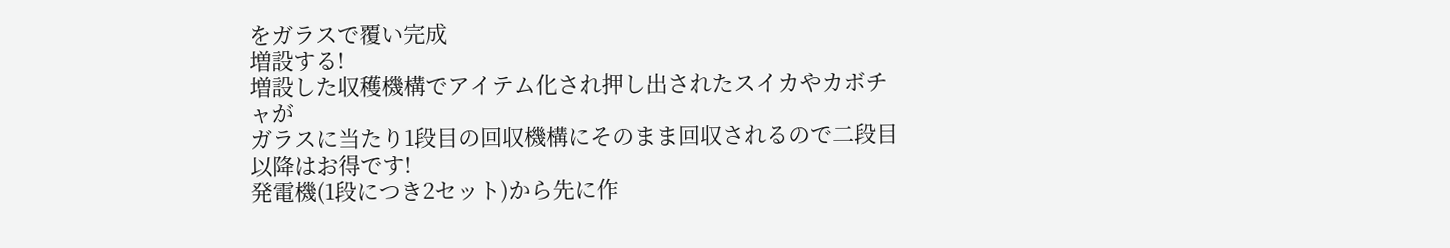をガラスで覆い完成
増設する!
増設した収穫機構でアイテム化され押し出されたスイカやカボチャが
ガラスに当たり1段目の回収機構にそのまま回収されるので二段目以降はお得です!
発電機(1段につき2セット)から先に作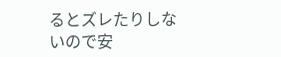るとズレたりしないので安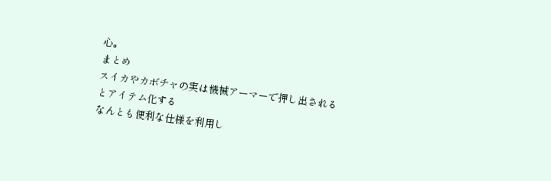心。
まとめ
スイカやカボチャの実は機械アーマーで押し出されるとアイテム化する
なんとも便利な仕様を利用し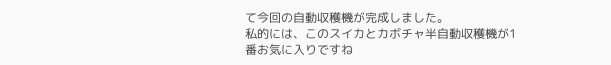て今回の自動収穫機が完成しました。
私的には、このスイカとカボチャ半自動収穫機が1番お気に入りですね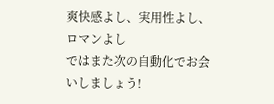爽快感よし、実用性よし、ロマンよし
ではまた次の自動化でお会いしましょう!